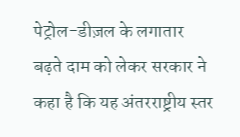पेट्रोल-डीज़ल के लगातार
बढ़ते दाम को लेकर सरकार ने कहा है कि यह अंतरराष्ट्रीय स्तर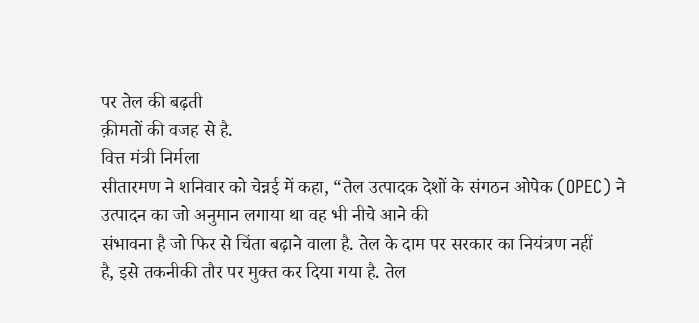पर तेल की बढ़ती
क़ीमतों की वजह से है.
वित्त मंत्री निर्मला
सीतारमण ने शनिवार को चेन्नई में कहा, “तेल उत्पादक देशों के संगठन ओपेक (OPEC) ने उत्पादन का जो अनुमान लगाया था वह भी नीचे आने की
संभावना है जो फिर से चिंता बढ़ाने वाला है. तेल के दाम पर सरकार का नियंत्रण नहीं
है, इसे तकनीकी तौर पर मुक्त कर दिया गया है. तेल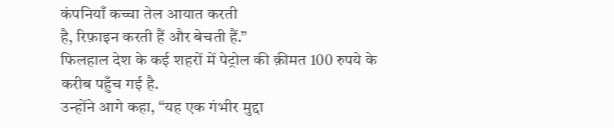कंपनियाँ कच्चा तेल आयात करती
है, रिफ़ाइन करती हैं और बेचती हैं.”
फिलहाल देश के कई शहरों में पेट्रोल की क़ीमत 100 रुपये के करीब पहुँच गई है.
उन्होंने आगे कहा, “यह एक गंभीर मुद्दा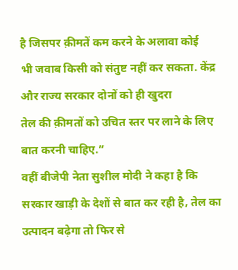है जिसपर क़ीमतें कम करने के अलावा कोई
भी जवाब किसी को संतुष्ट नहीं कर सकता. केंद्र और राज्य सरकार दोनों को ही खुदरा
तेल की क़ीमतों को उचित स्तर पर लाने के लिए बात करनी चाहिए.”
वहीं बीजेपी नेता सुशील मोदी ने कहा है कि सरकार खाड़ी के देशों से बात कर रही है, तेल का उत्पादन बढ़ेगा तो फिर से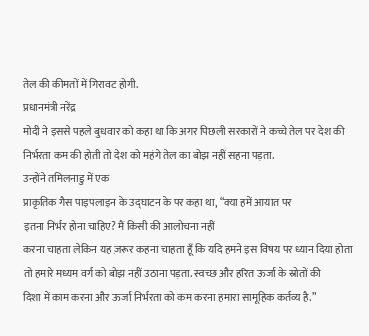तेल की कीमतों में गिरावट होगी.
प्रधानमंत्री नरेंद्र
मोदी ने इससे पहले बुधवार को कहा था कि अगर पिछली सरकारों ने कच्चे तेल पर देश की
निर्भरता कम की होती तो देश को महंगे तेल का बोझ नहीं सहना पड़ता.
उन्होंने तमिलनाडु में एक
प्राकृतिक गैस पाइपलाइन के उद्घाटन के पर कहा था, “क्या हमें आयात पर
इतना निर्भर होना चाहिए? मैं किसी की आलोचना नहीं
करना चाहता लेकिन यह ज़रूर कहना चाहता हूँ कि यदि हमने इस विषय पर ध्यान दिया होता
तो हमारे मध्यम वर्ग को बोझ नहीं उठाना पड़ता. स्वच्छ और हरित ऊर्जा के स्रोतों की
दिशा में काम करना और ऊर्जा निर्भरता को कम करना हमारा सामूहिक कर्तव्य है.”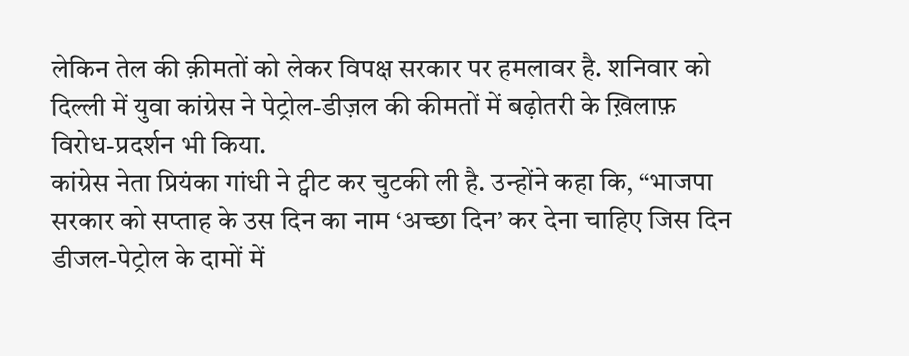लेकिन तेल की क़ीमतों को लेकर विपक्ष सरकार पर हमलावर है. शनिवार को दिल्ली में युवा कांग्रेस ने पेट्रोल-डीज़ल की कीमतों में बढ़ोतरी के ख़िलाफ़ विरोध-प्रदर्शन भी किया.
कांग्रेस नेता प्रियंका गांधी ने ट्वीट कर चुटकी ली है. उन्होंने कहा कि, “भाजपा सरकार को सप्ताह के उस दिन का नाम ‘अच्छा दिन’ कर देना चाहिए जिस दिन डीजल-पेट्रोल के दामों में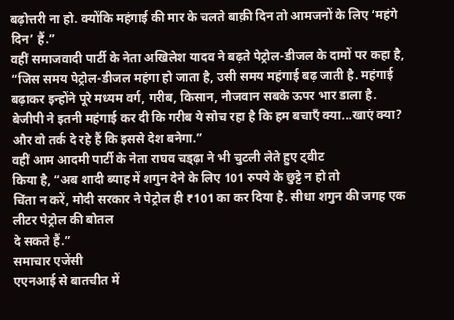बढ़ोत्तरी ना हो. क्योंकि महंगाई की मार के चलते बाक़ी दिन तो आमजनों के लिए ‘महंगे दिन’ हैं.”
वहीं समाजवादी पार्टी के नेता अखिलेश यादव ने बढ़ते पेट्रोल-डीजल के दामों पर कहा है, “जिस समय पेट्रोल-डीजल महंगा हो जाता है, उसी समय महंगाई बढ़ जाती है. महंगाई बढ़ाकर इन्होंने पूरे मध्यम वर्ग, गरीब, किसान, नौजवान सबके ऊपर भार डाला है. बेजीपी ने इतनी महंगाई कर दी कि गरीब ये सोच रहा है कि हम बचाएँ क्या...खाएं क्या? और वो तर्क दे रहे हैं कि इससे देश बनेगा.”
वहीं आम आदमी पार्टी के नेता राघव चड्ढ़ा ने भी चुटली लेते हुए ट्वीट
किया है, “अब शादी ब्याह में शगुन देने के लिए 101 रुपये के छुट्टे न हो तो
चिंता न करें, मोदी सरकार ने पेट्रोल ही ₹101 का कर दिया है. सीधा शगुन की जगह एक लीटर पेट्रोल की बोतल
दे सकते हैं.”
समाचार एजेंसी
एएनआई से बातचीत में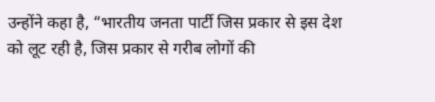उन्होंने कहा है, “भारतीय जनता पार्टी जिस प्रकार से इस देश
को लूट रही है, जिस प्रकार से गरीब लोगों की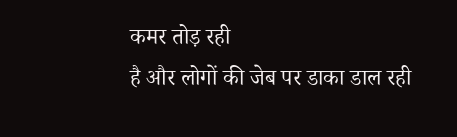कमर तोड़ रही
है और लोगों की जेब पर डाका डाल रही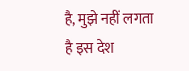है, मुझे नहीं लगता
है इस देश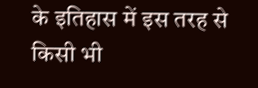के इतिहास में इस तरह से किसी भी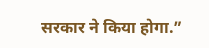सरकार ने किया होगा.”